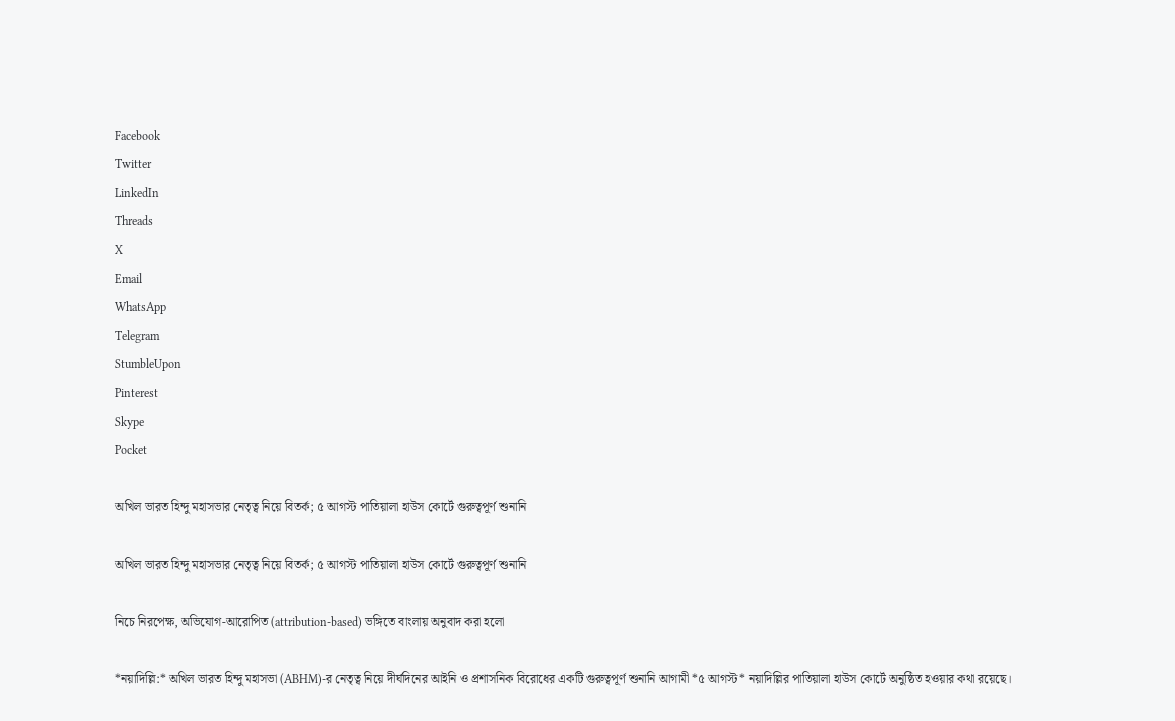Facebook
Twitter
LinkedIn
Threads
X
Email
WhatsApp
Telegram
StumbleUpon
Pinterest
Skype
Pocket

অখিল ভারত হিন্দু মহাসভার নেতৃত্ব নিয়ে বিতর্ক; ৫ আগস্ট পাতিয়ালা হাউস কোর্টে গুরুত্বপূর্ণ শুনানি

অখিল ভারত হিন্দু মহাসভার নেতৃত্ব নিয়ে বিতর্ক; ৫ আগস্ট পাতিয়ালা হাউস কোর্টে গুরুত্বপূর্ণ শুনানি

নিচে নিরপেক্ষ, অভিযোগ-আরোপিত (attribution-based) ভঙ্গিতে বাংলায় অনুবাদ করা হলো

*নয়াদিল্লি:* অখিল ভারত হিন্দু মহাসভা (ABHM)-র নেতৃত্ব নিয়ে দীর্ঘদিনের আইনি ও প্রশাসনিক বিরোধের একটি গুরুত্বপূর্ণ শুনানি আগামী *৫ আগস্ট* নয়াদিল্লির পাতিয়ালা হাউস কোর্টে অনুষ্ঠিত হওয়ার কথা রয়েছে।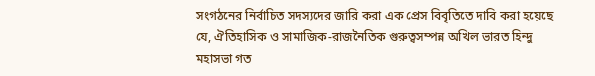সংগঠনের নির্বাচিত সদস্যদের জারি করা এক প্রেস বিবৃতিতে দাবি করা হয়েছে যে, ঐতিহাসিক ও সামাজিক-রাজনৈতিক গুরুত্বসম্পন্ন অখিল ভারত হিন্দু মহাসভা গত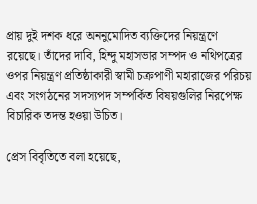প্রায় দুই দশক ধরে অননুমোদিত ব্যক্তিদের নিয়ন্ত্রণে রয়েছে। তাঁদের দাবি, হিন্দু মহাসভার সম্পদ ও নথিপত্রের ওপর নিয়ন্ত্রণ প্রতিষ্ঠাকারী স্বামী চক্রপাণী মহারাজের পরিচয় এবং সংগঠনের সদস্যপদ সম্পর্কিত বিষয়গুলির নিরপেক্ষ বিচারিক তদন্ত হওয়া উচিত।

প্রেস বিবৃতিতে বলা হয়েছে,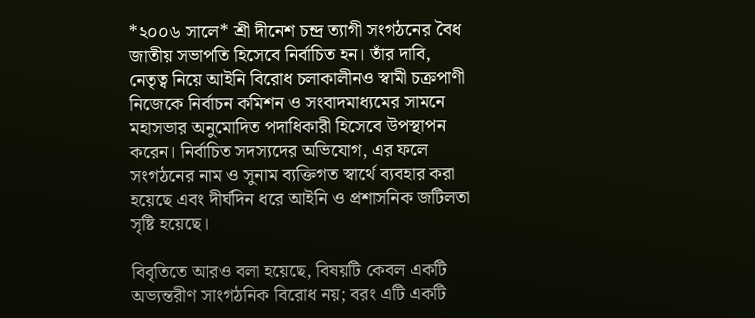*২০০৬ সালে* শ্রী দীনেশ চন্দ্র ত্যাগী সংগঠনের বৈধ জাতীয় সভাপতি হিসেবে নির্বাচিত হন। তাঁর দাবি, নেতৃত্ব নিয়ে আইনি বিরোধ চলাকালীনও স্বামী চক্রপাণী নিজেকে নির্বাচন কমিশন ও সংবাদমাধ্যমের সামনে মহাসভার অনুমোদিত পদাধিকারী হিসেবে উপস্থাপন করেন। নির্বাচিত সদস্যদের অভিযোগ, এর ফলে সংগঠনের নাম ও সুনাম ব্যক্তিগত স্বার্থে ব্যবহার করা হয়েছে এবং দীর্ঘদিন ধরে আইনি ও প্রশাসনিক জটিলতা সৃষ্টি হয়েছে।

বিবৃতিতে আরও বলা হয়েছে, বিষয়টি কেবল একটি অভ্যন্তরীণ সাংগঠনিক বিরোধ নয়; বরং এটি একটি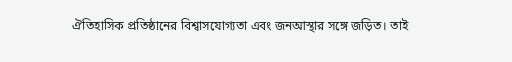ঐতিহাসিক প্রতিষ্ঠানের বিশ্বাসযোগ্যতা এবং জনআস্থার সঙ্গে জড়িত। তাই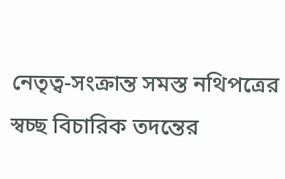নেতৃত্ব-সংক্রান্ত সমস্ত নথিপত্রের স্বচ্ছ বিচারিক তদন্তের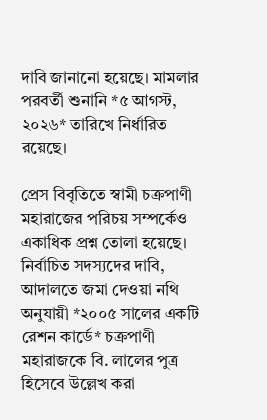দাবি জানানো হয়েছে। মামলার পরবর্তী শুনানি *৫ আগস্ট, ২০২৬* তারিখে নির্ধারিত রয়েছে।

প্রেস বিবৃতিতে স্বামী চক্রপাণী মহারাজের পরিচয় সম্পর্কেও একাধিক প্রশ্ন তোলা হয়েছে। নির্বাচিত সদস্যদের দাবি, আদালতে জমা দেওয়া নথি অনুযায়ী *২০০৫ সালের একটি রেশন কার্ডে* চক্রপাণী মহারাজকে বি. লালের পুত্র হিসেবে উল্লেখ করা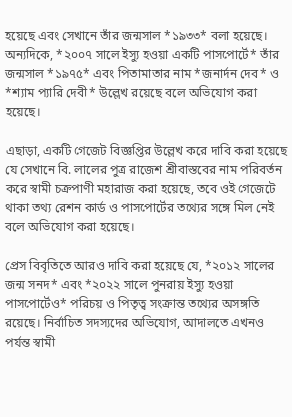হয়েছে এবং সেখানে তাঁর জন্মসাল *১৯৩৩* বলা হয়েছে। অন্যদিকে, *২০০৭ সালে ইস্যু হওয়া একটি পাসপোর্টে* তাঁর জন্মসাল *১৯৭৫* এবং পিতামাতার নাম *জনার্দন দেব* ও *শ্যাম প্যারি দেবী* উল্লেখ রয়েছে বলে অভিযোগ করা হয়েছে।

এছাড়া, একটি গেজেট বিজ্ঞপ্তির উল্লেখ করে দাবি করা হয়েছে যে সেখানে বি. লালের পুত্র রাজেশ শ্রীবাস্তবের নাম পরিবর্তন করে স্বামী চক্রপাণী মহারাজ করা হয়েছে, তবে ওই গেজেটে থাকা তথ্য রেশন কার্ড ও পাসপোর্টের তথ্যের সঙ্গে মিল নেই বলে অভিযোগ করা হয়েছে।

প্রেস বিবৃতিতে আরও দাবি করা হয়েছে যে, *২০১২ সালের জন্ম সনদ* এবং *২০২২ সালে পুনরায় ইস্যু হওয়া পাসপোর্টেও* পরিচয় ও পিতৃত্ব সংক্রান্ত তথ্যের অসঙ্গতি রয়েছে। নির্বাচিত সদস্যদের অভিযোগ, আদালতে এখনও পর্যন্ত স্বামী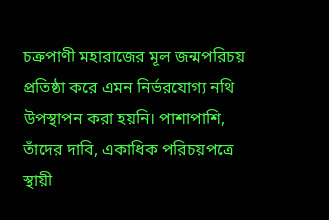চক্রপাণী মহারাজের মূল জন্মপরিচয় প্রতিষ্ঠা করে এমন নির্ভরযোগ্য নথি উপস্থাপন করা হয়নি। পাশাপাশি, তাঁদের দাবি, একাধিক পরিচয়পত্রে স্থায়ী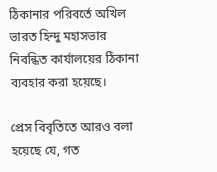ঠিকানার পরিবর্তে অখিল ভারত হিন্দু মহাসভার নিবন্ধিত কার্যালয়ের ঠিকানা ব্যবহার করা হয়েছে।

প্রেস বিবৃতিতে আরও বলা হয়েছে যে, গত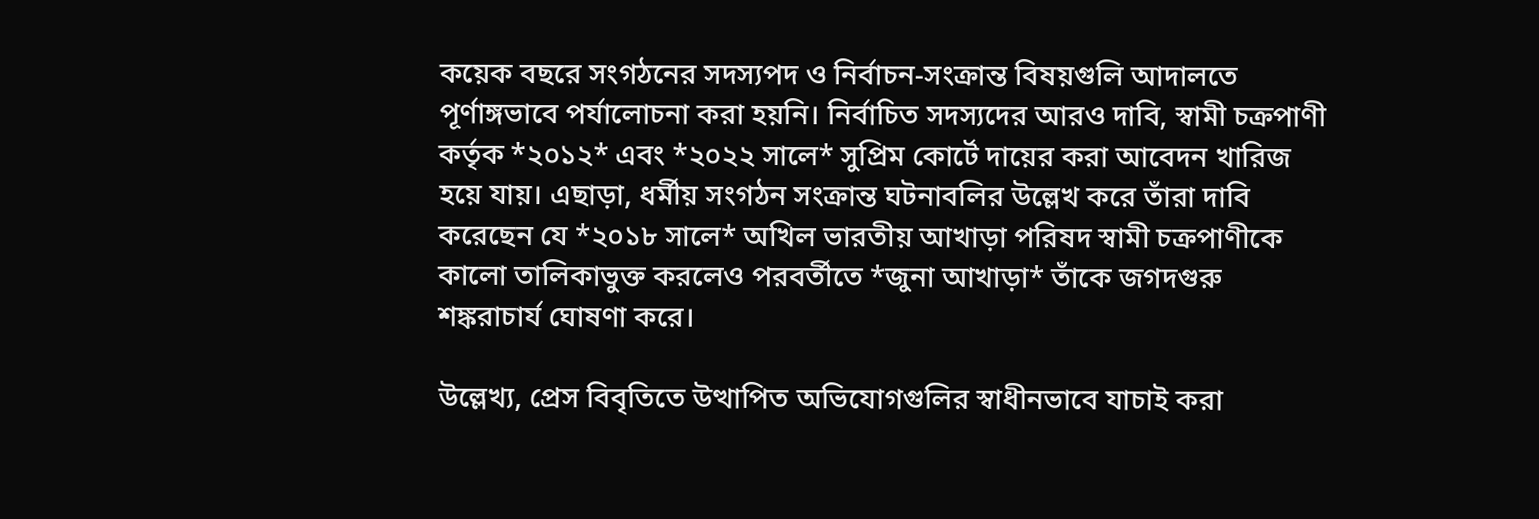কয়েক বছরে সংগঠনের সদস্যপদ ও নির্বাচন-সংক্রান্ত বিষয়গুলি আদালতে পূর্ণাঙ্গভাবে পর্যালোচনা করা হয়নি। নির্বাচিত সদস্যদের আরও দাবি, স্বামী চক্রপাণী কর্তৃক *২০১২* এবং *২০২২ সালে* সুপ্রিম কোর্টে দায়ের করা আবেদন খারিজ হয়ে যায়। এছাড়া, ধর্মীয় সংগঠন সংক্রান্ত ঘটনাবলির উল্লেখ করে তাঁরা দাবি করেছেন যে *২০১৮ সালে* অখিল ভারতীয় আখাড়া পরিষদ স্বামী চক্রপাণীকে কালো তালিকাভুক্ত করলেও পরবর্তীতে *জুনা আখাড়া* তাঁকে জগদগুরু শঙ্করাচার্য ঘোষণা করে।

উল্লেখ্য, প্রেস বিবৃতিতে উত্থাপিত অভিযোগগুলির স্বাধীনভাবে যাচাই করা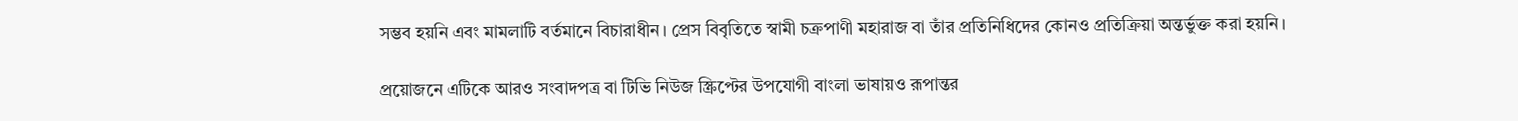সম্ভব হয়নি এবং মামলাটি বর্তমানে বিচারাধীন। প্রেস বিবৃতিতে স্বামী চক্রপাণী মহারাজ বা তাঁর প্রতিনিধিদের কোনও প্রতিক্রিয়া অন্তর্ভুক্ত করা হয়নি।

প্রয়োজনে এটিকে আরও সংবাদপত্র বা টিভি নিউজ স্ক্রিপ্টের উপযোগী বাংলা ভাষায়ও রূপান্তর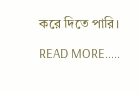করে দিতে পারি।

READ MORE.....